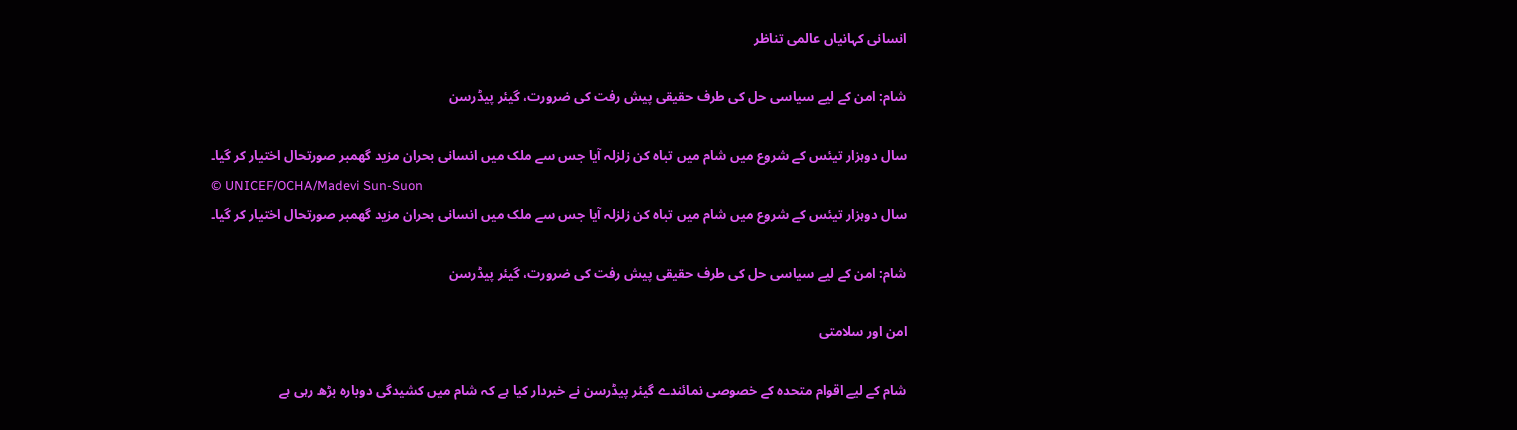انسانی کہانیاں عالمی تناظر

شام: امن کے لیے سیاسی حل کی طرف حقیقی پیش رفت کی ضرورت، گیئر پیڈرسن

سال دوہزار تیئس کے شروع میں شام میں تباہ کن زلزلہ آیا جس سے ملک میں انسانی بحران مزید گھمبر صورتحال اختیار کر گیا۔
© UNICEF/OCHA/Madevi Sun-Suon
سال دوہزار تیئس کے شروع میں شام میں تباہ کن زلزلہ آیا جس سے ملک میں انسانی بحران مزید گھمبر صورتحال اختیار کر گیا۔

شام: امن کے لیے سیاسی حل کی طرف حقیقی پیش رفت کی ضرورت، گیئر پیڈرسن

امن اور سلامتی

شام کے لیے اقوام متحدہ کے خصوصی نمائندے گیئر پیڈرسن نے خبردار کیا ہے کہ شام میں کشیدگی دوبارہ بڑھ رہی ہے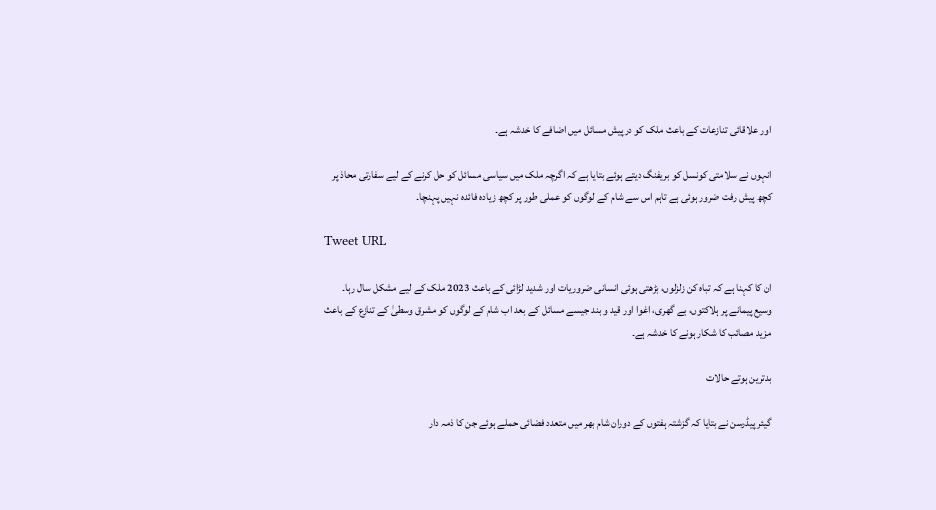اور علاقائی تنازعات کے باعث ملک کو درپیش مسائل میں اضافے کا خدشہ ہے۔

انہوں نے سلامتی کونسل کو بریفنگ دیتے ہوئے بتایا ہے کہ اگرچہ ملک میں سیاسی مسائل کو حل کرنے کے لیے سفارتی محاذ پر کچھ پیش رفت ضرور ہوئی ہے تاہم اس سے شام کے لوگوں کو عملی طور پر کچھ زیادہ فائدہ نہیں پہنچا۔

Tweet URL

ان کا کہنا ہے کہ تباہ کن زلزلوں، بڑھتی ہوئی انسانی ضروریات اور شدید لڑائی کے باعث 2023 ملک کے لیے مشکل سال رہا۔ وسیع پیمانے پر ہلاکتوں، بے گھری، اغوا اور قید و بند جیسے مسائل کے بعد اب شام کے لوگوں کو مشرق وسطیٰ کے تنازع کے باعث مزید مصائب کا شکار ہونے کا خدشہ ہے۔

بدترین ہوتے حالات

گیئر پیڈرسن نے بتایا کہ گزشتہ ہفتوں کے دوران شام بھر میں متعدد فضائی حملے ہوئے جن کا ذمہ دار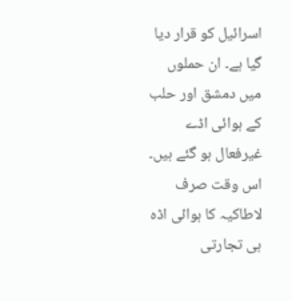اسرائیل کو قرار دیا گیا ہے۔ ان حملوں میں دمشق اور حلب کے ہوائی اڈے غیرفعال ہو گئے ہیں۔ اس وقت صرف لاطاکیہ کا ہوائی اڈہ ہی تجارتی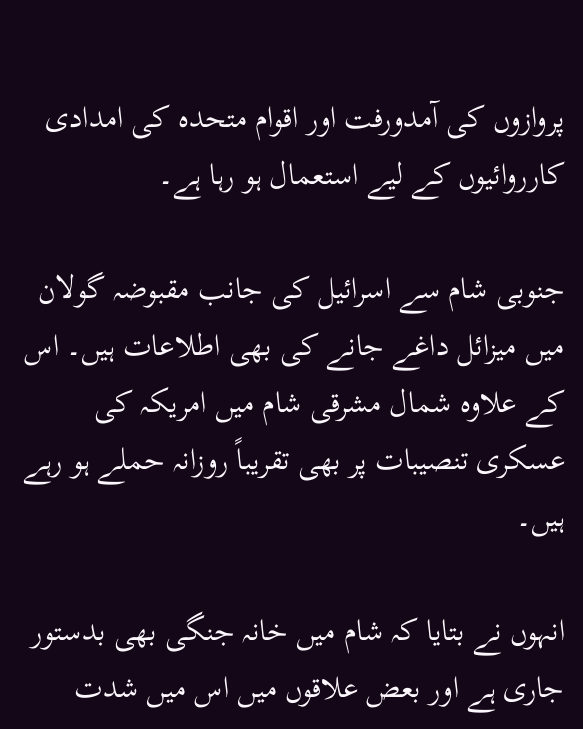پروازوں کی آمدورفت اور اقوام متحدہ کی امدادی کارروائیوں کے لیے استعمال ہو رہا ہے۔

جنوبی شام سے اسرائیل کی جانب مقبوضہ گولان میں میزائل داغے جانے کی بھی اطلاعات ہیں۔ اس کے علاوہ شمال مشرقی شام میں امریکہ کی عسکری تنصیبات پر بھی تقریباً روزانہ حملے ہو رہے ہیں۔

انہوں نے بتایا کہ شام میں خانہ جنگی بھی بدستور جاری ہے اور بعض علاقوں میں اس میں شدت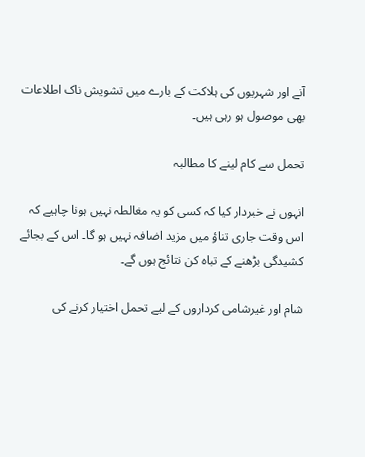آنے اور شہریوں کی ہلاکت کے بارے میں تشویش ناک اطلاعات بھی موصول ہو رہی ہیں۔

تحمل سے کام لینے کا مطالبہ

انہوں نے خبردار کیا کہ کسی کو یہ مغالطہ نہیں ہونا چاہیے کہ اس وقت جاری تناؤ میں مزید اضافہ نہیں ہو گا۔ اس کے بجائے کشیدگی بڑھنے کے تباہ کن نتائج ہوں گے۔

شام اور غیرشامی کرداروں کے لیے تحمل اختیار کرنے کی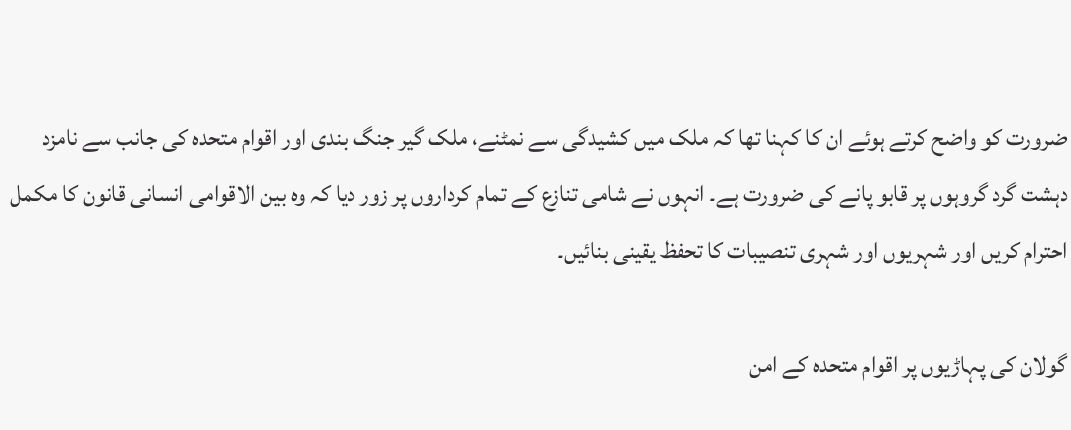ضرورت کو واضح کرتے ہوئے ان کا کہنا تھا کہ ملک میں کشیدگی سے نمٹنے، ملک گیر جنگ بندی اور اقوام متحدہ کی جانب سے نامزد دہشت گرد گروہوں پر قابو پانے کی ضرورت ہے۔ انہوں نے شامی تنازع کے تمام کرداروں پر زور دیا کہ وہ بین الاقوامی انسانی قانون کا مکمل احترام کریں اور شہریوں اور شہری تنصیبات کا تحفظ یقینی بنائیں۔

گولان کی پہاڑیوں پر اقوام متحدہ کے امن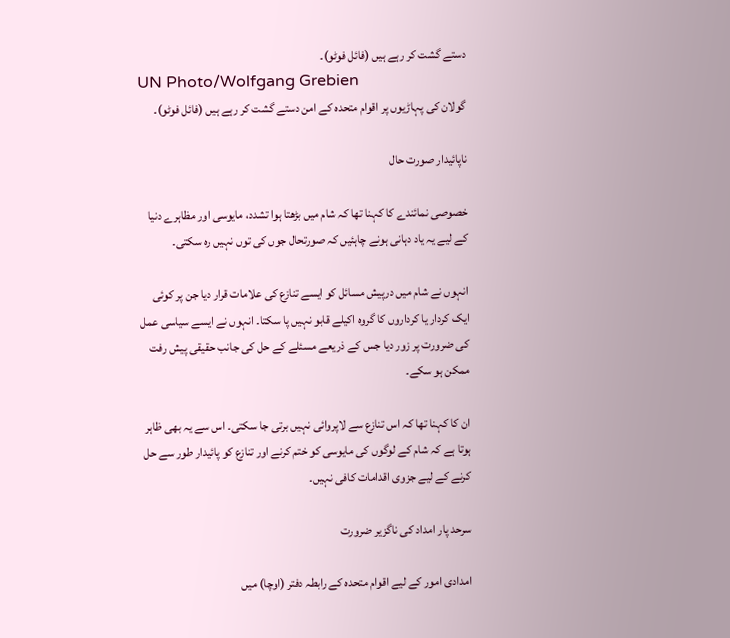دستے گشت کر رہے ہیں (فائل فوٹو)۔
UN Photo/Wolfgang Grebien
گولان کی پہاڑیوں پر اقوام متحدہ کے امن دستے گشت کر رہے ہیں (فائل فوٹو)۔

ناپائیدار صورت حال

خصوصی نمائندے کا کہنا تھا کہ شام میں بڑھتا ہوا تشدد، مایوسی اور مظاہرے دنیا کے لیے یہ یاد دہانی ہونے چاہئیں کہ صورتحال جوں کی توں نہیں رہ سکتی۔

انہوں نے شام میں درپیش مسائل کو ایسے تنازع کی علامات قرار دیا جن پر کوئی ایک کردار یا کرداروں کا گروہ اکیلے قابو نہیں پا سکتا۔ انہوں نے ایسے سیاسی عمل کی ضرورت پر زور دیا جس کے ذریعے مسئلے کے حل کی جانب حقیقی پیش رفت ممکن ہو سکے۔

ان کا کہنا تھا کہ اس تنازع سے لاپروائی نہیں برتی جا سکتی۔ اس سے یہ بھی ظاہر ہوتا ہے کہ شام کے لوگوں کی مایوسی کو ختم کرنے اور تنازع کو پائیدار طور سے حل کرنے کے لیے جزوی اقدامات کافی نہیں۔

سرحد پار امداد کی ناگزیر ضرورت

امدادی امور کے لیے اقوام متحدہ کے رابطہ دفتر (اوچا) میں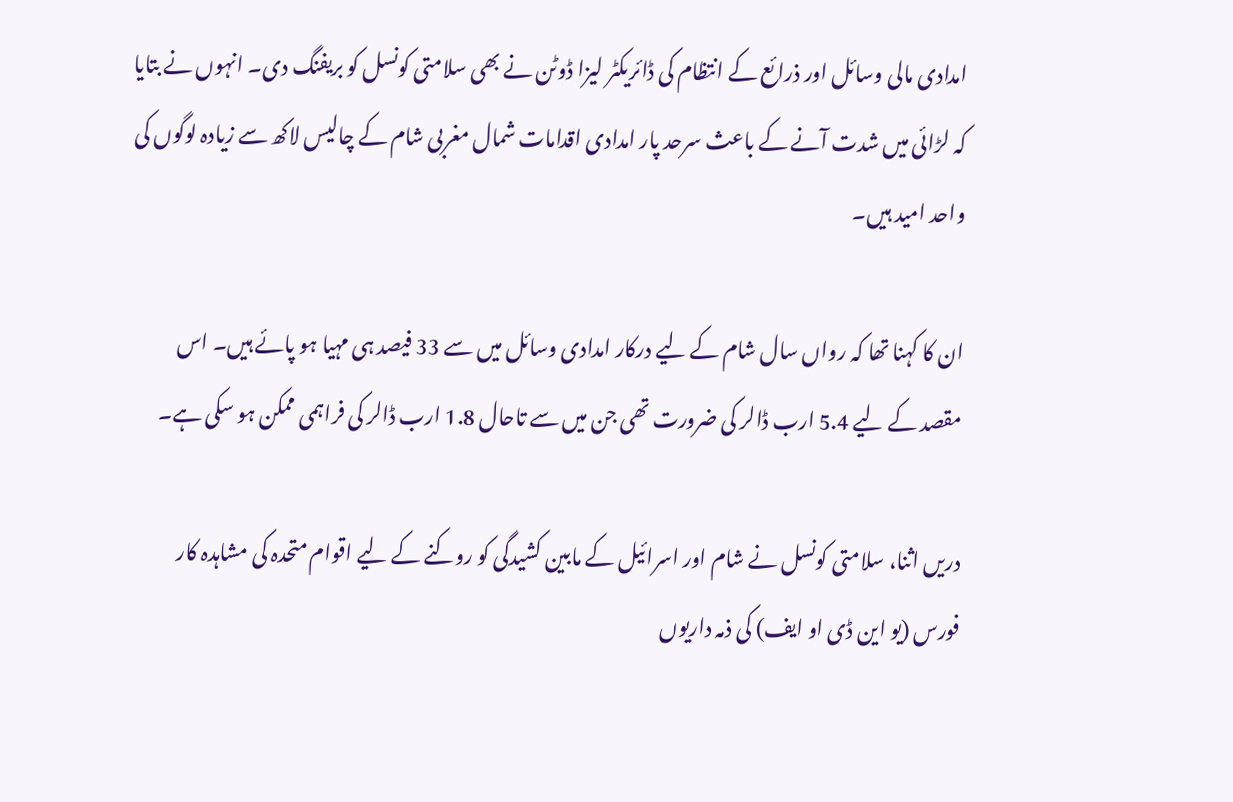امدادی مالی وسائل اور ذرائع کے انتظام کی ڈائریکٹر لیزا ڈوٹن نے بھی سلامتی کونسل کو بریفنگ دی۔ انہوں نے بتایا کہ لڑائی میں شدت آنے کے باعث سرحد پار امدادی اقدامات شمال مغربی شام کے چالیس لاکھ سے زیادہ لوگوں کی واحد امید ہیں۔

ان کا کہنا تھا کہ رواں سال شام کے لیے درکار امدادی وسائل میں سے 33 فیصد ہی مہیا ہو پائے ہیں۔ اس مقصد کے لیے 5.4 ارب ڈالر کی ضرورت تھی جن میں سے تاحال 1.8 ارب ڈالر کی فراہمی ممکن ہو سکی ہے۔

دریں اثنا، سلامتی کونسل نے شام اور اسرائیل کے مابین کشیدگی کو روکنے کے لیے اقوام متحدہ کی مشاہدہ کار فورس (یو این ڈی او ایف) کی ذمہ داریوں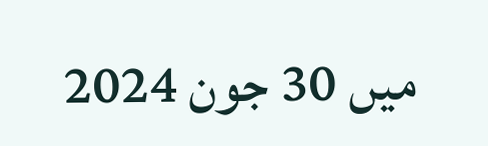میں 30 جون 2024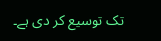تک توسیع کر دی ہے۔